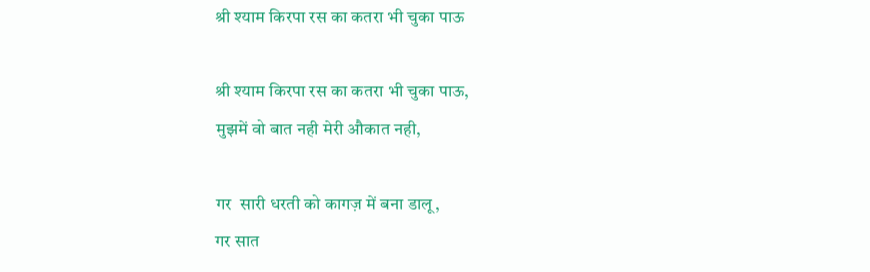श्री श्याम किरपा रस का कतरा भी चुका पाऊ

श्री श्याम किरपा रस का कतरा भी चुका पाऊ,
मुझमें वो बात नही मेरी औकात नही,

गर  सारी धरती को कागज़ में बना डालू,
गर सात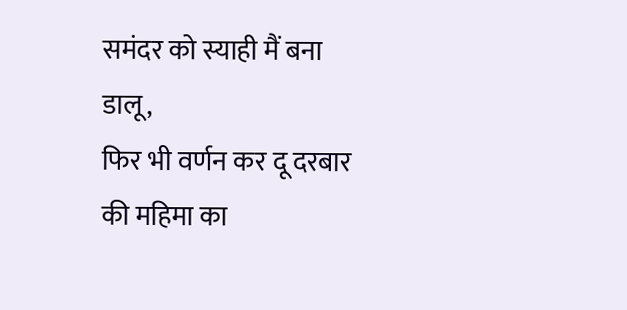समंदर को स्याही मैं बना डालू,
फिर भी वर्णन कर दू दरबार की महिमा का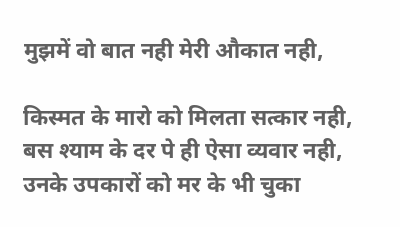मुझमें वो बात नही मेरी औकात नही,

किस्मत के मारो को मिलता सत्कार नही,
बस श्याम के दर पे ही ऐसा व्यवार नही,
उनके उपकारों को मर के भी चुका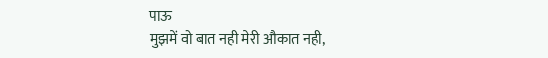पाऊ
मुझमें वो बात नही मेरी औकात नही,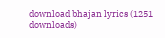download bhajan lyrics (1251 downloads)